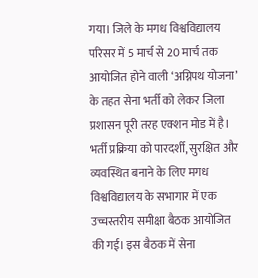गया। जिले के मगध विश्वविद्यालय परिसर में 5 मार्च से 20 मार्च तक आयोजित होने वाली ‘अग्निपथ योजना’ के तहत सेना भर्ती को लेकर जिला प्रशासन पूरी तरह एक्शन मोड में है। भर्ती प्रक्रिया को पारदर्शी, सुरक्षित और व्यवस्थित बनाने के लिए मगध विश्वविद्यालय के सभागार में एक उच्चस्तरीय समीक्षा बैठक आयोजित की गई। इस बैठक में सेना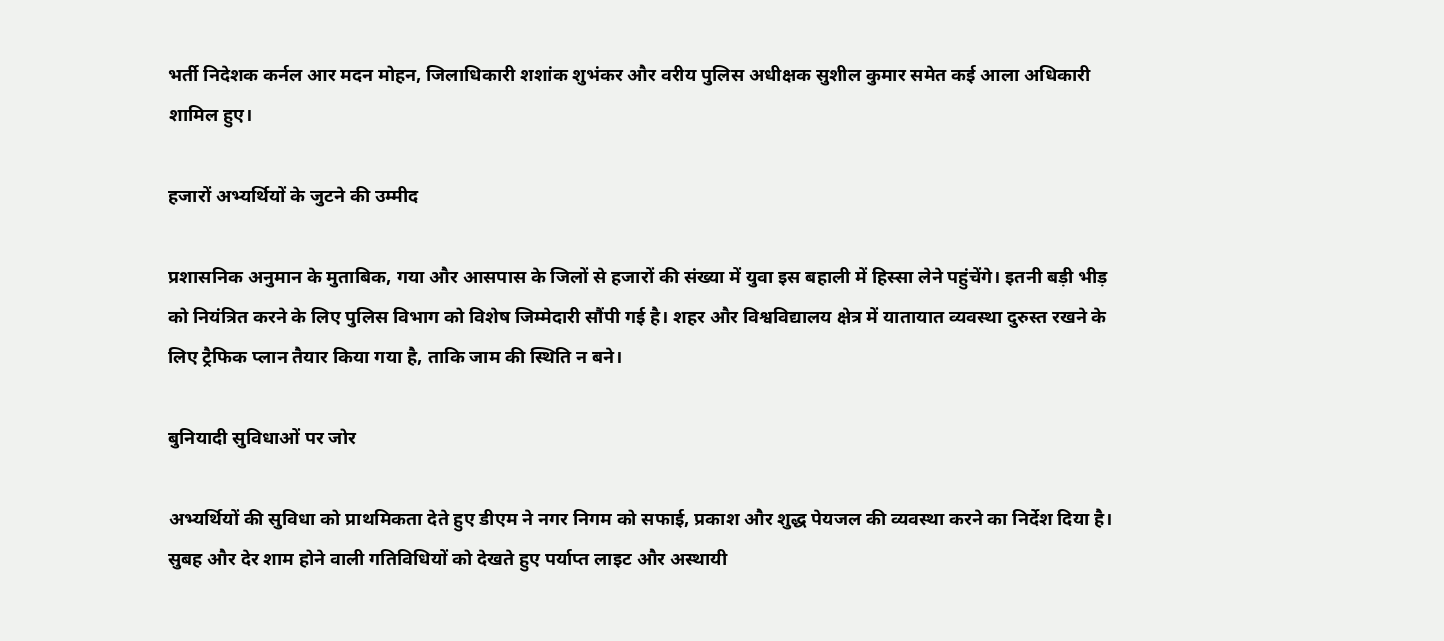भर्ती निदेशक कर्नल आर मदन मोहन, जिलाधिकारी शशांक शुभंकर और वरीय पुलिस अधीक्षक सुशील कुमार समेत कई आला अधिकारी शामिल हुए।

हजारों अभ्यर्थियों के जुटने की उम्मीद

प्रशासनिक अनुमान के मुताबिक, गया और आसपास के जिलों से हजारों की संख्या में युवा इस बहाली में हिस्सा लेने पहुंचेंगे। इतनी बड़ी भीड़ को नियंत्रित करने के लिए पुलिस विभाग को विशेष जिम्मेदारी सौंपी गई है। शहर और विश्वविद्यालय क्षेत्र में यातायात व्यवस्था दुरुस्त रखने के लिए ट्रैफिक प्लान तैयार किया गया है, ताकि जाम की स्थिति न बने।

बुनियादी सुविधाओं पर जोर

अभ्यर्थियों की सुविधा को प्राथमिकता देते हुए डीएम ने नगर निगम को सफाई, प्रकाश और शुद्ध पेयजल की व्यवस्था करने का निर्देश दिया है। सुबह और देर शाम होने वाली गतिविधियों को देखते हुए पर्याप्त लाइट और अस्थायी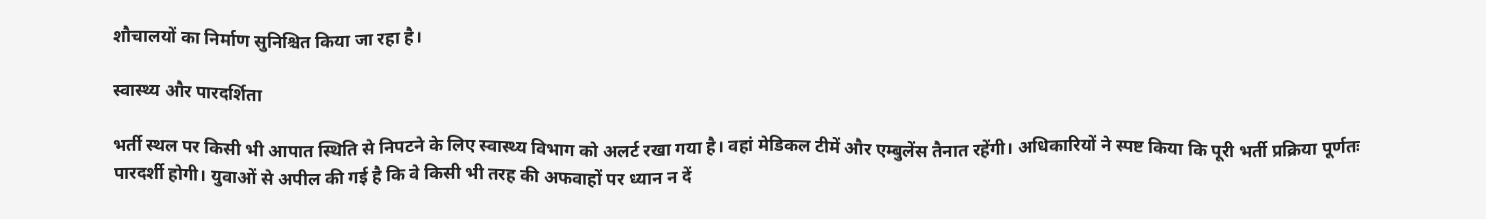शौचालयों का निर्माण सुनिश्चित किया जा रहा है।

स्वास्थ्य और पारदर्शिता

भर्ती स्थल पर किसी भी आपात स्थिति से निपटने के लिए स्वास्थ्य विभाग को अलर्ट रखा गया है। वहां मेडिकल टीमें और एम्बुलेंस तैनात रहेंगी। अधिकारियों ने स्पष्ट किया कि पूरी भर्ती प्रक्रिया पूर्णतः पारदर्शी होगी। युवाओं से अपील की गई है कि वे किसी भी तरह की अफवाहों पर ध्यान न दें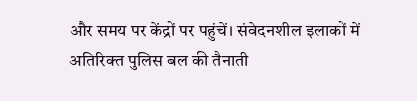और समय पर केंद्रों पर पहुंचें। संवेदनशील इलाकों में अतिरिक्त पुलिस बल की तैनाती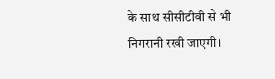के साथ सीसीटीवी से भी निगरानी रखी जाएगी।